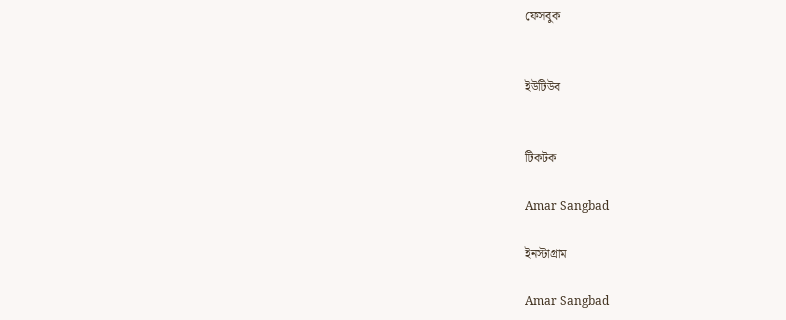ফেসবুক


ইউটিউব


টিকটক

Amar Sangbad

ইনস্টাগ্রাম

Amar Sangbad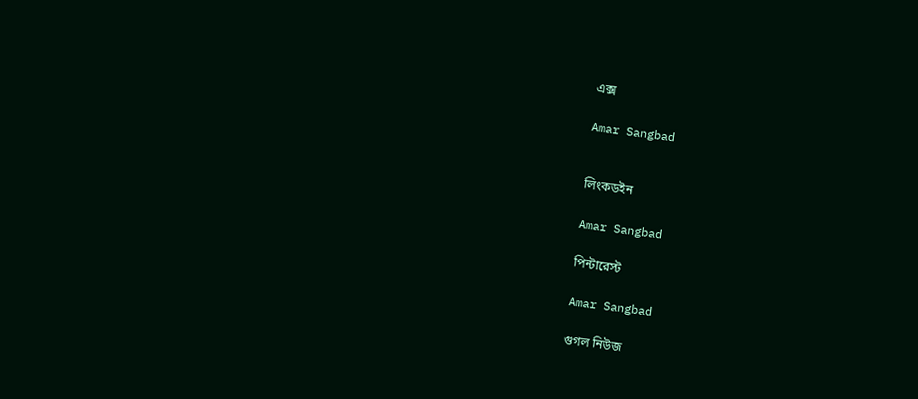এক্স

Amar Sangbad


লিংকডইন

Amar Sangbad

পিন্টারেস্ট

Amar Sangbad

গুগল নিউজ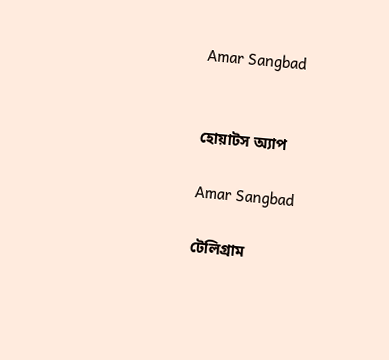Amar Sangbad


হোয়াটস অ্যাপ

Amar Sangbad

টেলিগ্রাম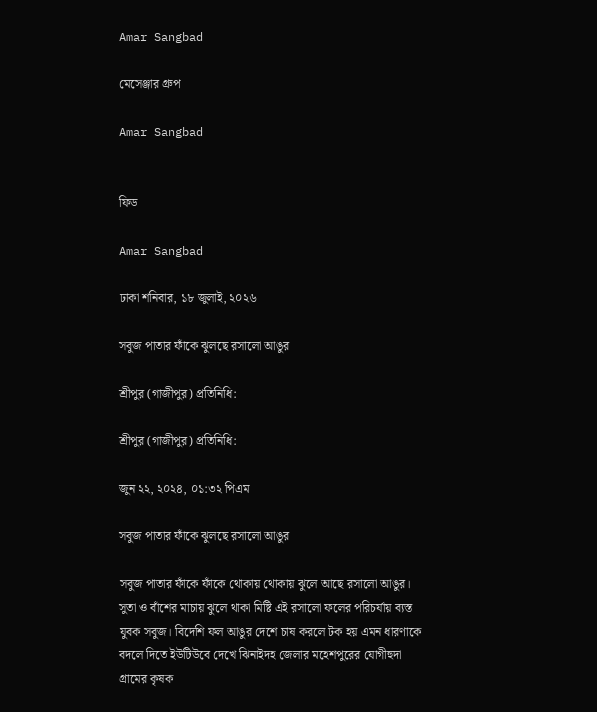Amar Sangbad

মেসেঞ্জার গ্রুপ

Amar Sangbad


ফিড

Amar Sangbad

ঢাকা শনিবার, ১৮ জুলাই, ২০২৬

সবুজ পাতার ফাঁকে ঝুলছে রসালো আঙুর

শ্রীপুর (গাজীপুর) প্রতিনিধি:

শ্রীপুর (গাজীপুর) প্রতিনিধি:

জুন ২২, ২০২৪, ০১:৩২ পিএম

সবুজ পাতার ফাঁকে ঝুলছে রসালো আঙুর

সবুজ পাতার ফাঁকে ফাঁকে থোকায় থোকায় ঝুলে আছে রসালো আঙুর। সুতা ও বাঁশের মাচায় ঝুলে থাকা মিষ্টি এই রসালো ফলের পরিচর্যায় ব্যস্ত যুবক সবুজ। বিদেশি ফল আঙুর দেশে চাষ করলে টক হয় এমন ধারণাকে বদলে দিতে ইউটিউবে দেখে ঝিনাইদহ জেলার মহেশপুরের যোগীহুদা গ্রামের কৃষক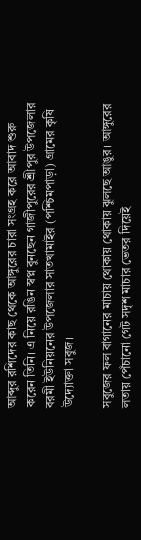আব্দুর রশিদের কাছ থেকে আঙ্গুরের চারা সংগ্রহ করে আবাদ শুরু করেন তিনি। এ নিয়ে রঙিন স্বপ্ন বুনছেন গাজীপুরের শ্রীপুর উপজেলার বরমী ইউনিয়নের উপজেলার সাতখামাইর (পশ্চিমপাড়া) গ্রামের কৃষি উদ্যোক্তা সবুজ।

সবুজের ফল বাগানের মাচায় থোকায় থোকায় ঝুলছে আঙুর। আঙ্গুরের লতায় পেঁচানো গেট সদৃশ মাচার ভেতর দিয়েই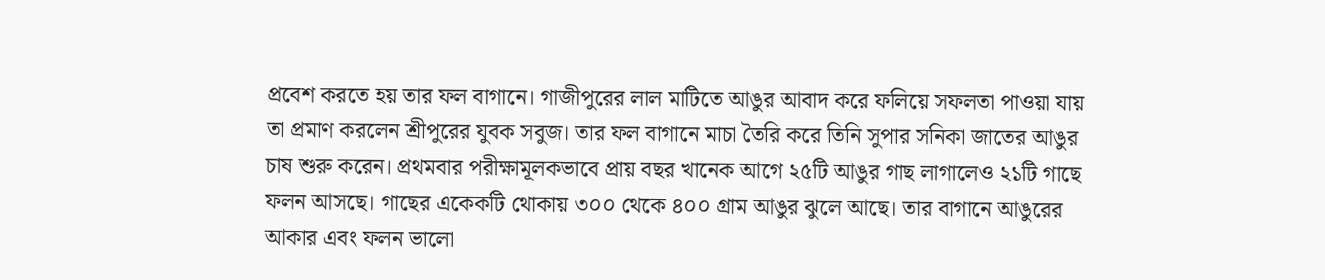প্রবেশ করতে হয় তার ফল বাগানে। গাজীপুরের লাল মাটিতে আঙুর আবাদ করে ফলিয়ে সফলতা পাওয়া যায় তা প্রমাণ করলেন শ্রীপুরের যুবক সবুজ। তার ফল বাগানে মাচা তৈরি করে তিনি সুপার সনিকা জাতের আঙুর চাষ শুরু করেন। প্রথমবার পরীক্ষামূলকভাবে প্রায় বছর খানেক আগে ২৫টি আঙুর গাছ লাগালেও ২১টি গাছে ফলন আসছে। গাছের একেকটি থোকায় ৩০০ থেকে ৪০০ গ্রাম আঙুর ঝুলে আছে। তার বাগানে আঙুরের আকার এবং ফলন ভালো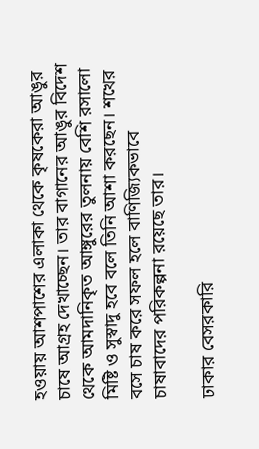হওয়ায় আশপাশের এলাকা থেকে কৃষকেরা আঙুর চাষে আগ্রহ দেখাচ্ছেন। তার বাগানের আঙুর বিদেশ থেকে আমদানিকৃত আঙ্গুরের তুলনায় বেশি রসালো মিষ্টি ও সুস্বাদু হবে বলে তিনি আশা করছেন। শখের বসে চাষ করে সফল হলে বাণিজ্যিকভাবে চাষাবাদের পরিকল্পনা রয়েছে তার।

ঢাকার বেসরকারি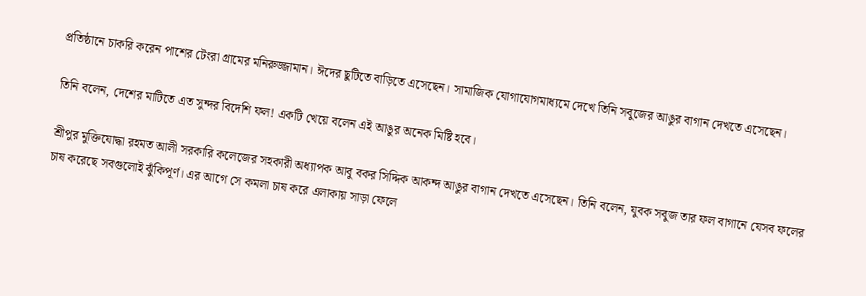প্রতিষ্ঠানে চাকরি করেন পাশের টেংরা গ্রামের মনিরুজ্জামান। ঈদের ছুটিতে বাড়িতে এসেছেন। সামাজিক যোগাযোগমাধ্যমে দেখে তিনি সবুজের আঙুর বাগান দেখতে এসেছেন।

তিনি বলেন, দেশের মাটিতে এত সুন্দর বিদেশি ফল! একটি খেয়ে বলেন এই আঙুর অনেক মিষ্টি হবে।

শ্রীপুর মুক্তিযোদ্ধা রহমত আলী সরকারি কলেজের সহকারী অধ্যাপক আবু বকর সিদ্দিক আকন্দ আঙুর বাগান দেখতে এসেছেন। তিনি বলেন, যুবক সবুজ তার ফল বাগানে যেসব ফলের চাষ করেছে সবগুলোই ঝুঁকিপূর্ণ। এর আগে সে কমলা চাষ করে এলাকায় সাড়া ফেলে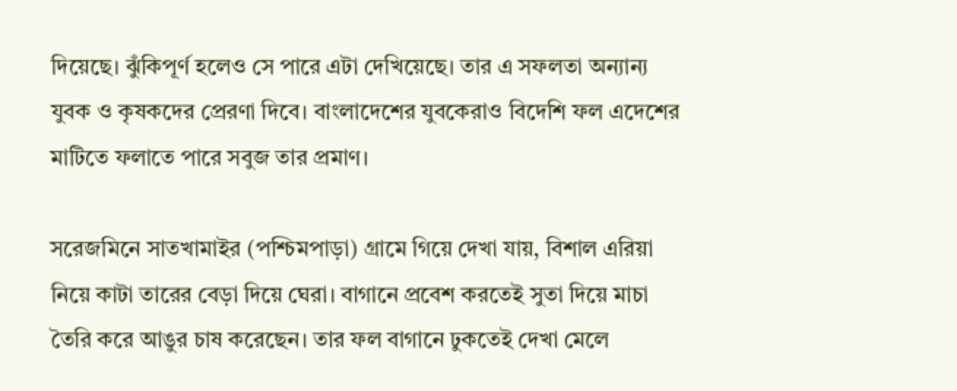দিয়েছে। ঝুঁকিপূর্ণ হলেও সে পারে এটা দেখিয়েছে। তার এ সফলতা অন্যান্য যুবক ও কৃষকদের প্রেরণা দিবে। বাংলাদেশের যুবকেরাও বিদেশি ফল এদেশের মাটিতে ফলাতে পারে সবুজ তার প্রমাণ।

সরেজমিনে সাতখামাইর (পশ্চিমপাড়া) গ্রামে গিয়ে দেখা যায়, বিশাল এরিয়া নিয়ে কাটা তারের বেড়া দিয়ে ঘেরা। বাগানে প্রবেশ করতেই সুতা দিয়ে মাচা তৈরি করে আঙুর চাষ করেছেন। তার ফল বাগানে ঢুকতেই দেখা মেলে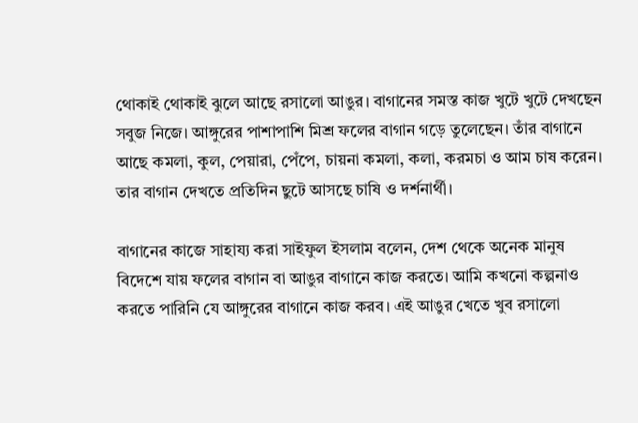থোকাই থোকাই ঝুলে আছে রসালো আঙুর। বাগানের সমস্ত কাজ খুটে খুটে দেখছেন সবুজ নিজে। আঙ্গুরের পাশাপাশি মিশ্র ফলের বাগান গড়ে তুলেছেন। তাঁর বাগানে আছে কমলা, কুল, পেয়ারা, পেঁপে, চায়না কমলা, কলা, করমচা ও আম চাষ করেন। তার বাগান দেখতে প্রতিদিন ছুটে আসছে চাষি ও দর্শনার্থী।

বাগানের কাজে সাহায্য করা সাইফুল ইসলাম বলেন, দেশ থেকে অনেক মানুষ বিদেশে যায় ফলের বাগান বা আঙুর বাগানে কাজ করতে। আমি কখনো কল্পনাও করতে পারিনি যে আঙ্গুরের বাগানে কাজ করব। এই আঙুর খেতে খুব রসালো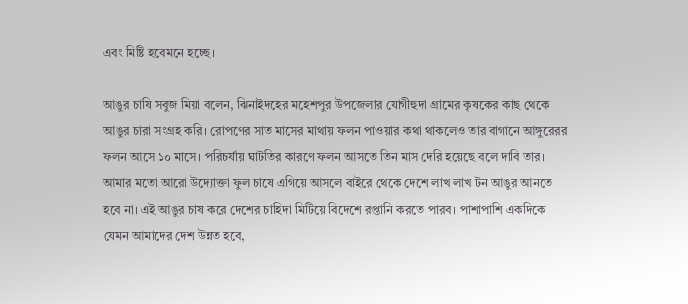এবং মিষ্টি হবেমনে হচ্ছে।

আঙুর চাষি সবুজ মিয়া বলেন, ঝিনাইদহের মহেশপুর উপজেলার যোগীহুদা গ্রামের কৃষকের কাছ থেকে আঙুর চারা সংগ্রহ করি। রোপণের সাত মাসের মাথায় ফলন পাওয়ার কথা থাকলেও তার বাগানে আঙ্গুরেরর ফলন আসে ১০ মাসে। পরিচর্যায় ঘাটতির কারণে ফলন আসতে তিন মাস দেরি হয়েছে বলে দাবি তার। আমার মতো আরো উদ্যোক্তা ফুল চাষে এগিয়ে আসলে বাইরে থেকে দেশে লাখ লাখ টন আঙুর আনতে হবে না। এই আঙুর চাষ করে দেশের চাহিদা মিটিয়ে বিদেশে রপ্তানি করতে পারব। পাশাপাশি একদিকে যেমন আমাদের দেশ উন্নত হবে,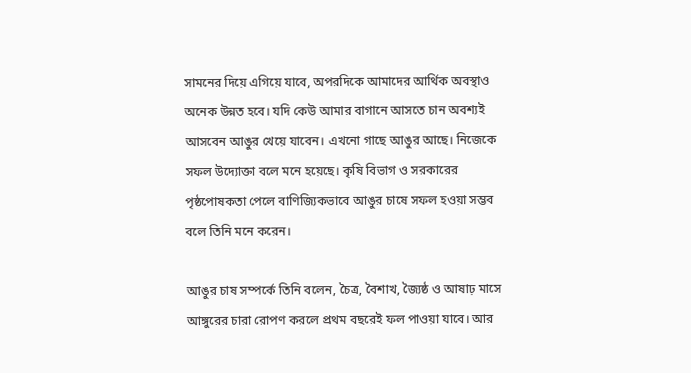সামনের দিয়ে এগিয়ে যাবে, অপরদিকে আমাদের আর্থিক অবস্থাও অনেক উন্নত হবে। যদি কেউ আমার বাগানে আসতে চান অবশ্যই আসবেন আঙুর খেয়ে যাবেন। এখনো গাছে আঙুর আছে। নিজেকে সফল উদ্যোক্তা বলে মনে হয়েছে। কৃষি বিভাগ ও সরকারের পৃষ্ঠপোষকতা পেলে বাণিজ্যিকভাবে আঙুর চাষে সফল হওয়া সম্ভব বলে তিনি মনে করেন।

আঙুর চাষ সম্পর্কে তিনি বলেন, চৈত্র, বৈশাখ, জ্যৈষ্ঠ ও আষাঢ় মাসে আঙ্গুরের চারা রোপণ করলে প্রথম বছরেই ফল পাওয়া যাবে। আর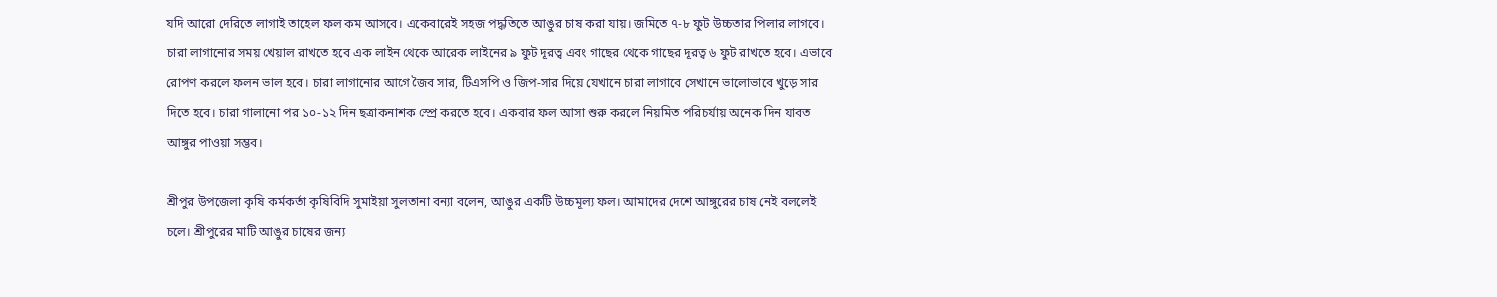যদি আরো দেরিতে লাগাই তাহেল ফল কম আসবে। একেবারেই সহজ পদ্ধতিতে আঙুর চাষ করা যায়। জমিতে ৭-৮ ফুট উচ্চতার পিলার লাগবে। চারা লাগানোর সময় খেয়াল রাখতে হবে এক লাইন থেকে আরেক লাইনের ৯ ফুট দূরত্ব এবং গাছের থেকে গাছের দূরত্ব ৬ ফুট রাখতে হবে। এভাবে রোপণ করলে ফলন ভাল হবে। চারা লাগানোর আগে জৈব সার, টিএসপি ও জিপ-সার দিয়ে যেখানে চারা লাগাবে সেখানে ভালোভাবে খুড়ে সার দিতে হবে। চারা গালানো পর ১০-১২ দিন ছত্রাকনাশক স্প্রে করতে হবে। একবার ফল আসা শুরু করলে নিয়মিত পরিচর্যায় অনেক দিন যাবত আঙ্গুর পাওয়া সম্ভব।

শ্রীপুর উপজেলা কৃষি কর্মকর্তা কৃষিবিদি সুমাইয়া সুলতানা বন্যা বলেন, আঙুর একটি উচ্চমূল্য ফল। আমাদের দেশে আঙ্গুরের চাষ নেই বললেই চলে। শ্রীপুরের মাটি আঙুর চাষের জন্য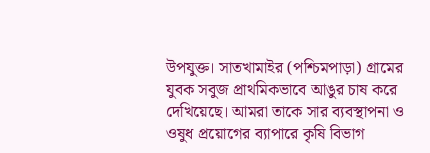উপযুক্ত। সাতখামাইর (পশ্চিমপাড়া) গ্রামের যুবক সবুজ প্রাথমিকভাবে আঙুর চাষ করে দেখিয়েছে। আমরা তাকে সার ব্যবস্থাপনা ও ওষুধ প্রয়োগের ব্যাপারে কৃষি বিভাগ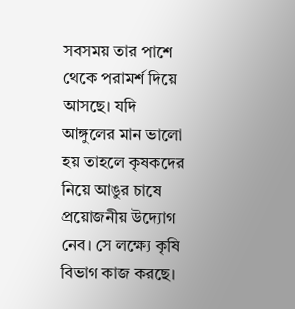সবসময় তার পাশে থেকে পরামর্শ দিয়ে আসছে। যদি আঙ্গুলের মান ভালো হয় তাহলে কৃষকদের নিয়ে আঙুর চাষে প্রয়োজনীয় উদ্যোগ নেব। সে লক্ষ্যে কৃষি বিভাগ কাজ করছে।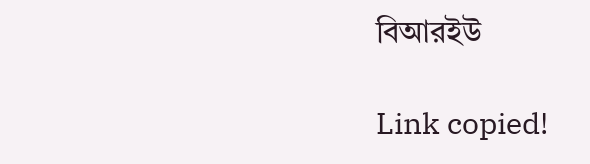বিআরইউ

Link copied!